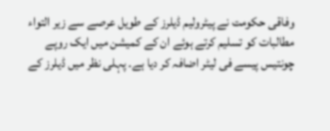وفاقی حکومت نے پیٹرولیم ڈیلرز کے طویل عرصے سے زیر التواء مطالبات کو تسلیم کرتے ہوئے ان کے کمیشن میں ایک روپے چونتیس پیسے فی لیٹر اضافہ کر دیا ہے۔ پہلی نظر میں ڈیلرز کے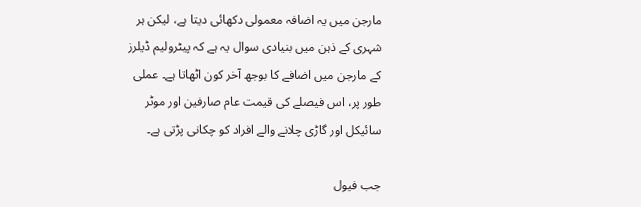مارجن میں یہ اضافہ معمولی دکھائی دیتا ہے، لیکن ہر شہری کے ذہن میں بنیادی سوال یہ ہے کہ پیٹرولیم ڈیلرز کے مارجن میں اضافے کا بوجھ آخر کون اٹھاتا ہے۔ عملی طور پر، اس فیصلے کی قیمت عام صارفین اور موٹر سائیکل اور گاڑی چلانے والے افراد کو چکانی پڑتی ہے۔

جب فیول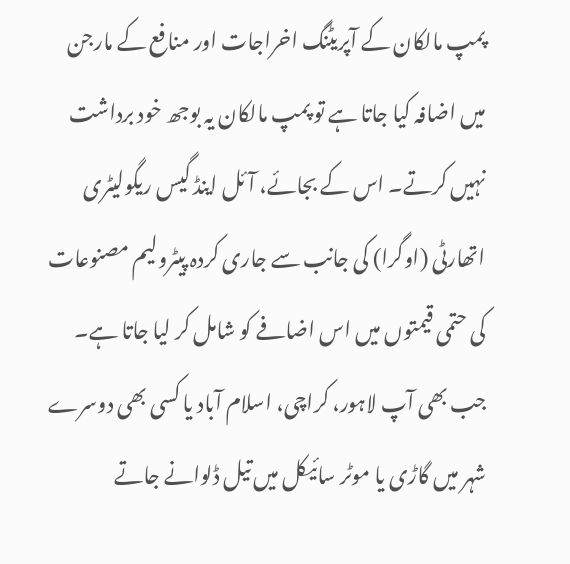پمپ مالکان کے آپریٹنگ اخراجات اور منافع کے مارجن میں اضافہ کیا جاتا ہے تو پمپ مالکان یہ بوجھ خود برداشت نہیں کرتے۔ اس کے بجائے، آئل اینڈ گیس ریگولیٹری اتھارٹی (اوگرا) کی جانب سے جاری کردہ پیٹرولیم مصنوعات کی حتمی قیمتوں میں اس اضافے کو شامل کر لیا جاتا ہے۔ جب بھی آپ لاہور، کراچی، اسلام آباد یا کسی بھی دوسرے شہر میں گاڑی یا موٹر سائیکل میں تیل ڈلوانے جاتے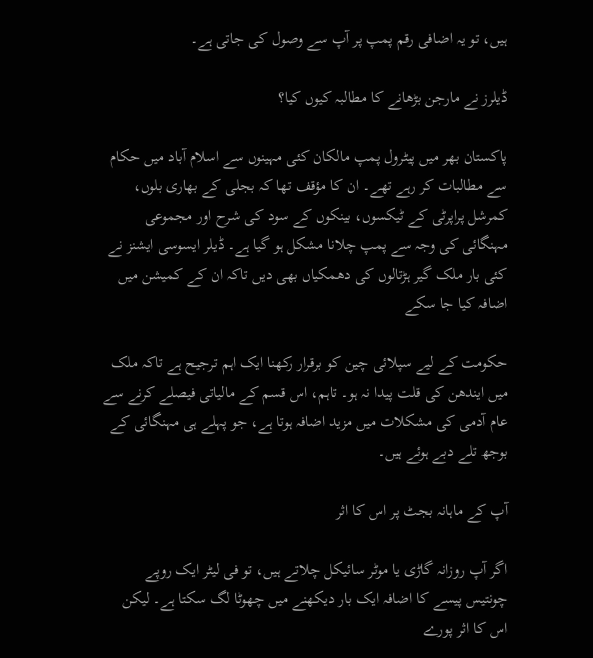ہیں، تو یہ اضافی رقم پمپ پر آپ سے وصول کی جاتی ہے۔

ڈیلرز نے مارجن بڑھانے کا مطالبہ کیوں کیا؟

پاکستان بھر میں پیٹرول پمپ مالکان کئی مہینوں سے اسلام آباد میں حکام سے مطالبات کر رہے تھے۔ ان کا مؤقف تھا کہ بجلی کے بھاری بلوں، کمرشل پراپرٹی کے ٹیکسوں، بینکوں کے سود کی شرح اور مجموعی مہنگائی کی وجہ سے پمپ چلانا مشکل ہو گیا ہے۔ ڈیلر ایسوسی ایشنز نے کئی بار ملک گیر ہڑتالوں کی دھمکیاں بھی دیں تاکہ ان کے کمیشن میں اضافہ کیا جا سکے

حکومت کے لیے سپلائی چین کو برقرار رکھنا ایک اہم ترجیح ہے تاکہ ملک میں ایندھن کی قلت پیدا نہ ہو۔ تاہم، اس قسم کے مالیاتی فیصلے کرنے سے عام آدمی کی مشکلات میں مزید اضافہ ہوتا ہے، جو پہلے ہی مہنگائی کے بوجھ تلے دبے ہوئے ہیں۔

آپ کے ماہانہ بجٹ پر اس کا اثر

اگر آپ روزانہ گاڑی یا موٹر سائیکل چلاتے ہیں، تو فی لیٹر ایک روپے چونتیس پیسے کا اضافہ ایک بار دیکھنے میں چھوٹا لگ سکتا ہے۔ لیکن اس کا اثر پورے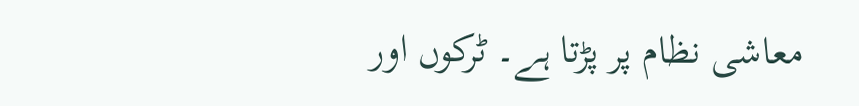معاشی نظام پر پڑتا ہے۔ ٹرکوں اور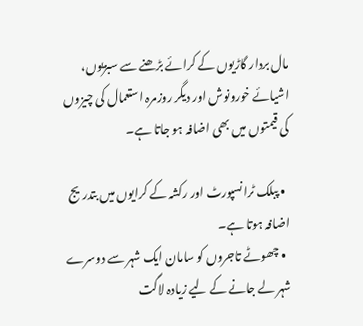مال بردار گاڑیوں کے کرائے بڑھنے سے سبزیوں، اشیائے خورونوش اور دیگر روزمرہ استعمال کی چیزوں کی قیمتوں میں بھی اضافہ ہو جاتا ہے۔

  • پبلک ٹرانسپورٹ اور رکشہ کے کرایوں میں بتدریج اضافہ ہوتا ہے۔
  • چھوٹے تاجروں کو سامان ایک شہر سے دوسرے شہر لے جانے کے لیے زیادہ لاگت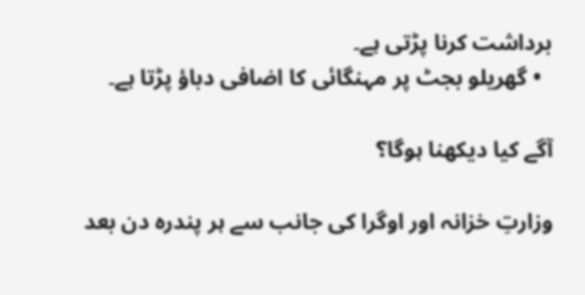برداشت کرنا پڑتی ہے۔
  • گھریلو بجٹ پر مہنگائی کا اضافی دباؤ پڑتا ہے۔

آگے کیا دیکھنا ہوگا؟

وزارتِ خزانہ اور اوگرا کی جانب سے ہر پندرہ دن بعد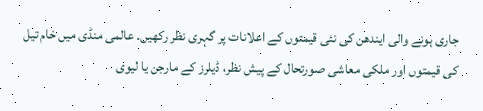جاری ہونے والی ایندھن کی نئی قیمتوں کے اعلانات پر گہری نظر رکھیں۔ عالمی منڈی میں خام تیل کی قیمتوں اور ملکی معاشی صورتحال کے پیش نظر، ڈیلرز کے مارجن یا لیوی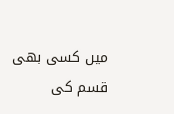میں کسی بھی قسم کی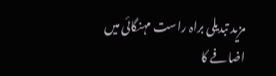مزید تبدیلی براہ راست مہنگائی میں اضافے کا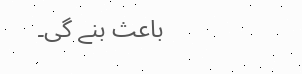باعث بنے گی۔